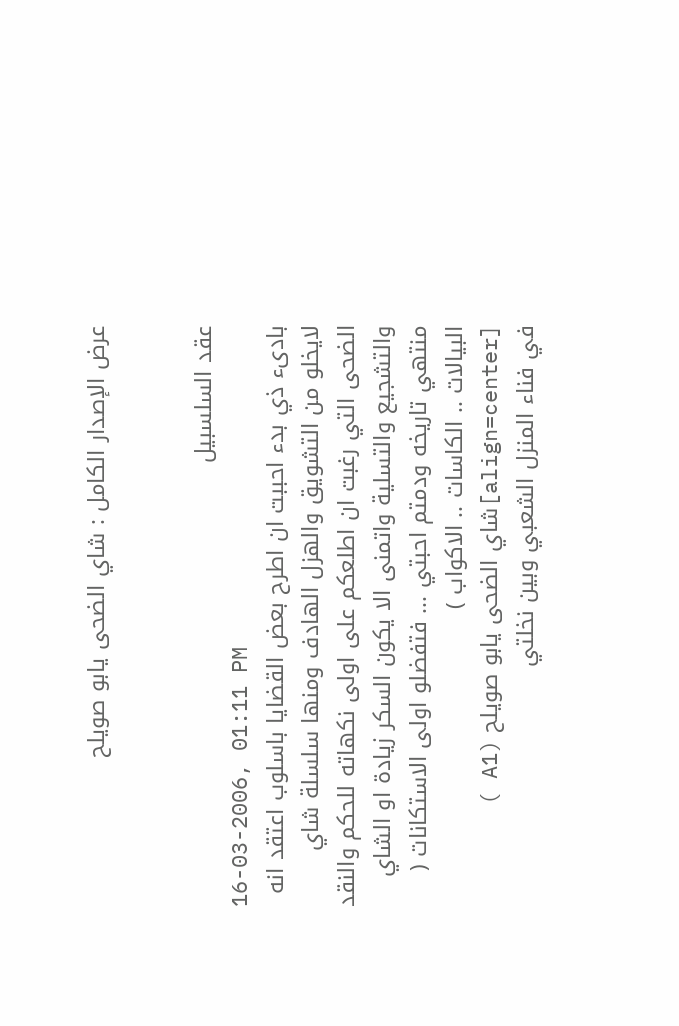عرض الإصدار الكامل : شاي الضحى يابو صويلح


عقد السلسبيل
16-03-2006, 01:11 PM
بادىء ذي بدء احببت ان اطرح بعض القضايا باسلوب اعتقد انه لايخلو من التشويق والهزل الهادف ومنها سلسلة شاي الضحى التي رغبت ان اطلعكم على اولى نكهاته للحكم والنقد والتشجيع والتسلية واتمنى الا يكون السكر زيادة او الشاي منتهي تاريخه ودمتم احبتي ... فتفضلو اولى الاستكانات ( البيالات .. الكاسات .. الاكواب )
[align=center]شاي الضحى يابو صويلح (A1 )
في فناء المنزل الشعبي وبين نخلتي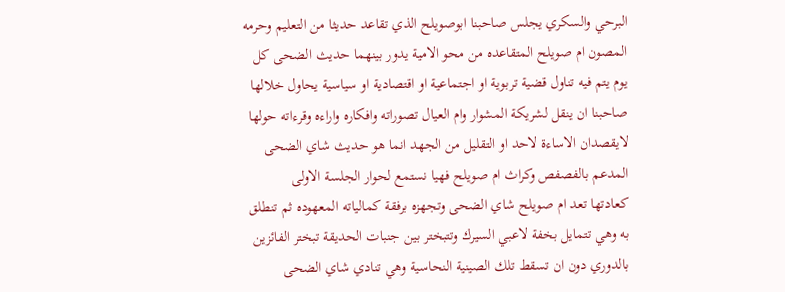البرحي والسكري يجلس صاحبنا ابوصويلح الذي تقاعد حديثا من التعليم وحرمه المصون ام صويلح المتقاعده من محو الامية يدور بينهما حديث الضحى كل يوم يتم فيه تناول قضية تربوية او اجتماعية او اقتصادية او سياسية يحاول خلالها صاحبنا ان ينقل لشريكة المشوار وام العيال تصوراته وافكاره واراءه وقرءاته حولها لايقصدان الاساءة لاحد او التقليل من الجهد انما هو حديث شاي الضحى المدعم بالفصفص وكراث ام صويلح فهيا نستمع لحوار الجلسة الاولى
كعادتها تعد ام صويلح شاي الضحى وتجهزه برفقة كمالياته المعهوده ثم تنطلق به وهي تتمايل بخفة لاعبي السيرك وتتبختر بين جنبات الحديقة تبختر الفائزين بالدوري دون ان تسقط تلك الصينية النحاسية وهي تنادي شاي الضحى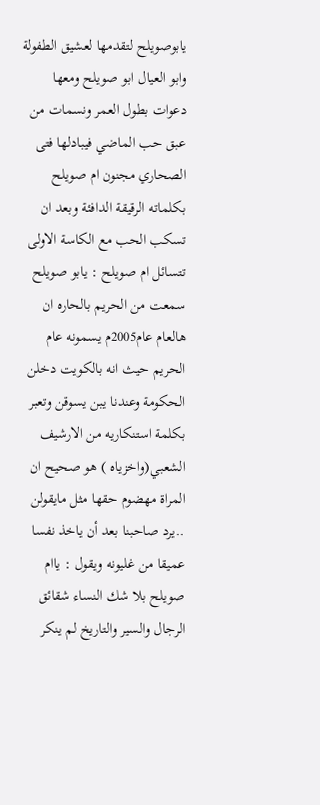يابوصويلح لتقدمها لعشيق الطفولة وابو العيال ابو صويلح ومعها دعوات بطول العمر ونسمات من عبق حب الماضي فيبادلها فتى الصحاري مجنون ام صويلح بكلماته الرقيقة الدافئة وبعد ان تسكب الحب مع الكاسة الاولى تتسائل ام صويلح : يابو صويلح سمعت من الحريم بالحاره ان هالعام عام2005م يسمونه عام الحريم حيث انه بالكويت دخلن الحكومة وعندنا يبن يسوقن وتعبر بكلمة استنكاريه من الارشيف الشعبي(واخزياه ) هو صحيح ان المراة مهضوم حقها مثل مايقولن ..يرد صاحبنا بعد أن ياخذ نفسا عميقا من غليونه ويقول : ياام صويلح بلا شك النساء شقائق الرجال والسير والتاريخ لم ينكر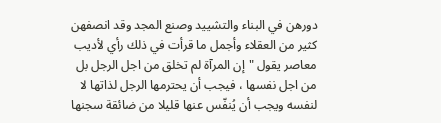دورهن في البناء والتشييد وصنع المجد وقد انصفهن كثير من العقلاء وأجمل ما قرأت في ذلك رأي لأديب معاصر يقول "إن المرآة لم تخلق من اجل الرجل بل من اجل نفسها ، فيجب أن يحترمها الرجل لذاتها لا لنفسه ويجب أن يُنفّس عنها قليلا من ضائقة سجنها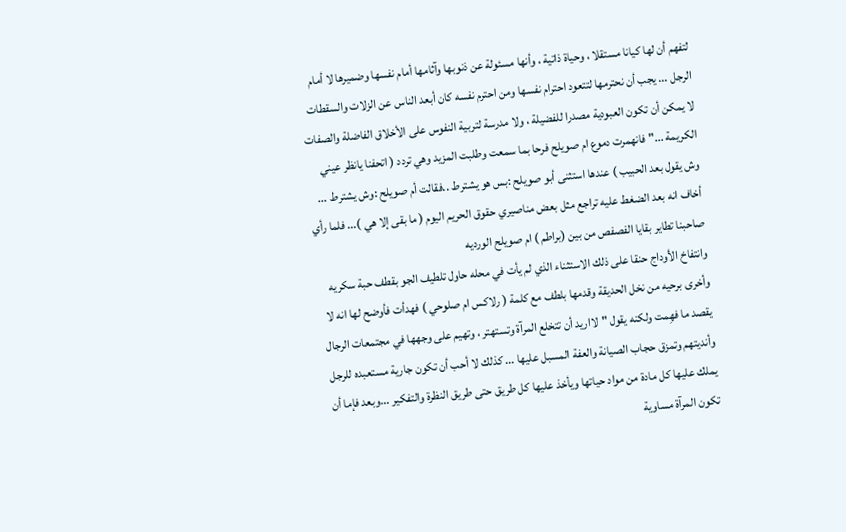لتفهم أن لها كيانا مستقلا ، وحياة ذاتية ، وأنها مسئولة عن ذنوبها وآثامها أمام نفسها وضميرها لا أمام الرجل ... يجب أن نحترمها لتتعود احترام نفسها ومن احترم نفسه كان أبعد الناس عن الزلات والسقطات لا يمكن أن تكون العبودية مصدرا للفضيلة ، ولا مدرسة لتربية النفوس على الأخلاق الفاضلة والصفات الكريمة ..." فانهمرت دموع ام صويلح فرحا بما سمعت وطلبت المزيد وهي تردد ( اتحفنا يانظر عيني وش يقول بعد الحبيب ) عندها استثنى أبو صويلح :بس هو يشترط ..فقالت أم صويلح :وش يشترط ... أخاف انه بعد الضغط عليه تراجع مثل بعض مناصيري حقوق الحريم اليوم ( ما بقى إلا هي )... فلما رأي صاحبنا تطاير بقايا الفصفص من بين (براطم ) ام صويلح الورديه
وانتفاخ الأوداج حنقا على ذلك الاستثناء الذي لم يأت في محله حاول تلطيف الجو بقطف حبة سكريه وأخرى برحيه من نخل الحديقة وقدمها بلطف مع كلمة ( رلاكس ام صلوحي ) فهدأت فأوضح لها انه لا يقصد ما فهِمت ولكنه يقول "لااريد أن تتخلع المرآة وتستهتر ، وتهيم على وجهها في مجتمعات الرجال وأنديتهم وتمزق حجاب الصيانة والعفة المسبل عليها ... كذلك لا أحب أن تكون جارية مستعبده للرجل يملك عليها كل مادة من مواد حياتها ويأخذ عليها كل طريق حتى طريق النظرة والتفكير ...وبعد فإما أن تكون المرآة مساوية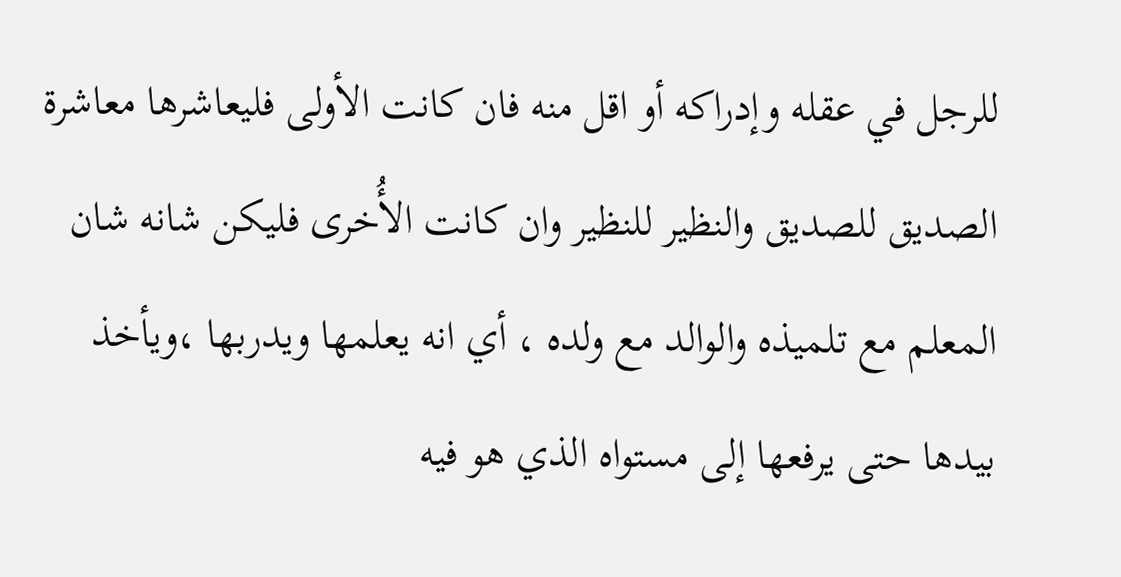للرجل في عقله وإدراكه أو اقل منه فان كانت الأولى فليعاشرها معاشرة الصديق للصديق والنظير للنظير وان كانت الأُخرى فليكن شانه شان المعلم مع تلميذه والوالد مع ولده ، أي انه يعلمها ويدربها ،ويأخذ بيدها حتى يرفعها إلى مستواه الذي هو فيه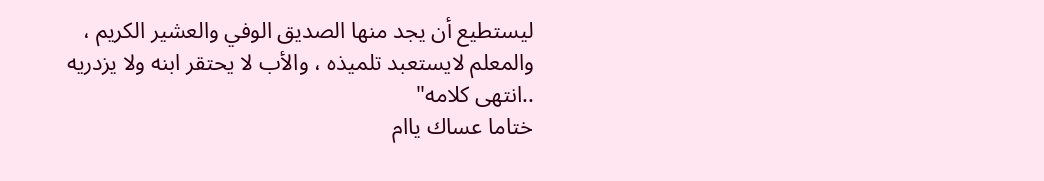ليستطيع أن يجد منها الصديق الوفي والعشير الكريم ، والمعلم لايستعبد تلميذه ، والأب لا يحتقر ابنه ولا يزدريه ..انتهى كلامه"
ختاما عساك ياام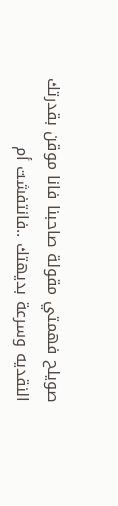صويلح فهمتي مقولة صاحبنا فانا موقن بقدرتك النقديه وسرعة بديهتك ..فانتفشت أم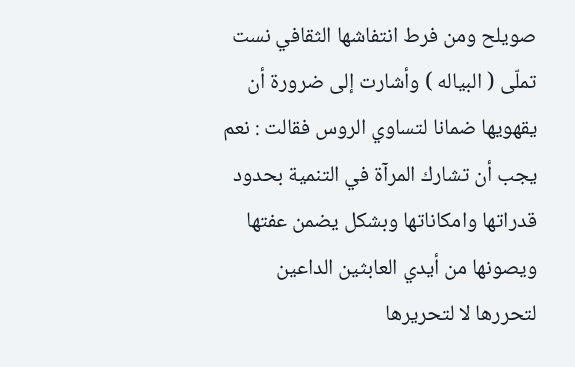صويلح ومن فرط انتفاشها الثقافي نست تملّى ( البياله ) وأشارت إلى ضرورة أن يقهويها ضمانا لتساوي الروس فقالت : نعم يجب أن تشارك المرآة في التنمية بحدود قدراتها وامكاناتها وبشكل يضمن عفتها ويصونها من أيدي العابثين الداعين لتحررها لا لتحريرها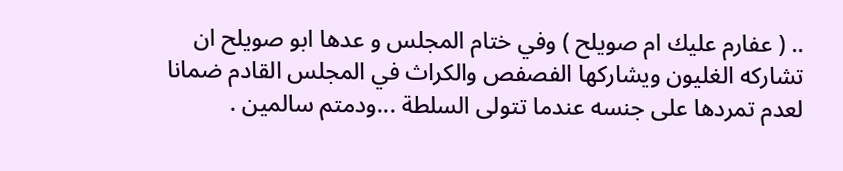.. ( عفارم عليك ام صويلح ) وفي ختام المجلس و عدها ابو صويلح ان تشاركه الغليون ويشاركها الفصفص والكراث في المجلس القادم ضمانا لعدم تمردها على جنسه عندما تتولى السلطة ...ودمتم سالمين .